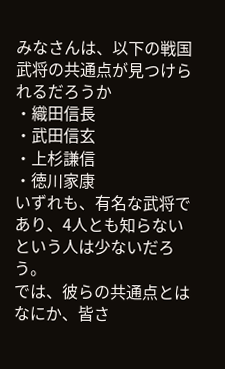みなさんは、以下の戦国武将の共通点が見つけられるだろうか
・織田信長
・武田信玄
・上杉謙信
・徳川家康
いずれも、有名な武将であり、4人とも知らないという人は少ないだろう。
では、彼らの共通点とはなにか、皆さ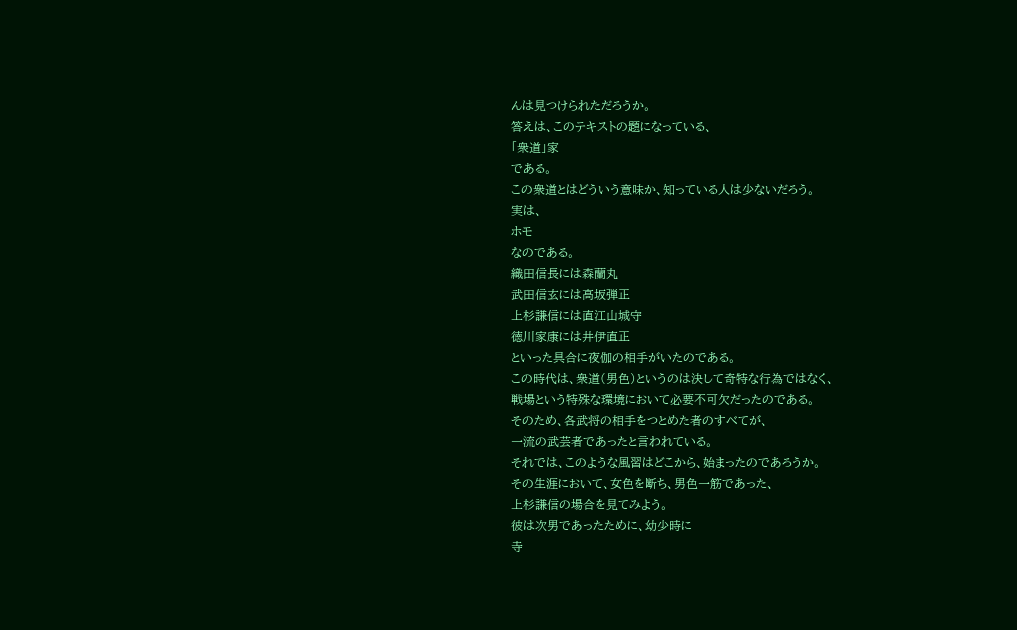んは見つけられただろうか。
答えは、このテキストの題になっている、
「衆道」家
である。
この衆道とはどういう意味か、知っている人は少ないだろう。
実は、
ホモ
なのである。
織田信長には森蘭丸
武田信玄には高坂弾正
上杉謙信には直江山城守
徳川家康には井伊直正
といった具合に夜伽の相手がいたのである。
この時代は、衆道(男色)というのは決して奇特な行為ではなく、
戦場という特殊な環境において必要不可欠だったのである。
そのため、各武将の相手をつとめた者のすべてが、
一流の武芸者であったと言われている。
それでは、このような風習はどこから、始まったのであろうか。
その生涯において、女色を断ち、男色一筋であった、
上杉謙信の場合を見てみよう。
彼は次男であったために、幼少時に
寺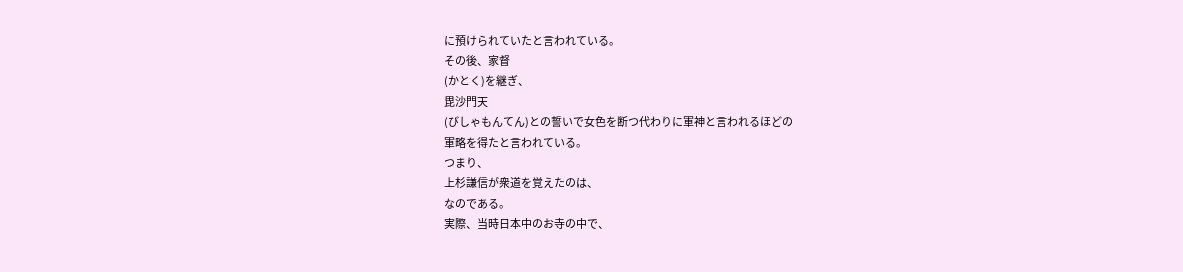に預けられていたと言われている。
その後、家督
(かとく)を継ぎ、
毘沙門天
(びしゃもんてん)との誓いで女色を断つ代わりに軍神と言われるほどの
軍略を得たと言われている。
つまり、
上杉謙信が衆道を覚えたのは、
なのである。
実際、当時日本中のお寺の中で、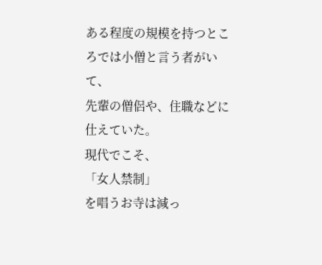ある程度の規模を持つところでは小僧と言う者がいて、
先輩の僧侶や、住職などに仕えていた。
現代でこそ、
「女人禁制」
を唱うお寺は減っ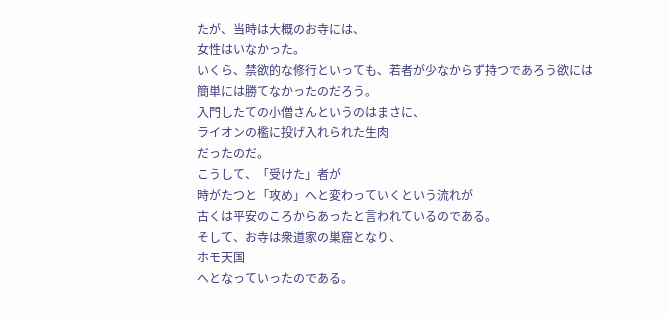たが、当時は大概のお寺には、
女性はいなかった。
いくら、禁欲的な修行といっても、若者が少なからず持つであろう欲には
簡単には勝てなかったのだろう。
入門したての小僧さんというのはまさに、
ライオンの檻に投げ入れられた生肉
だったのだ。
こうして、「受けた」者が
時がたつと「攻め」へと変わっていくという流れが
古くは平安のころからあったと言われているのである。
そして、お寺は衆道家の巣窟となり、
ホモ天国
へとなっていったのである。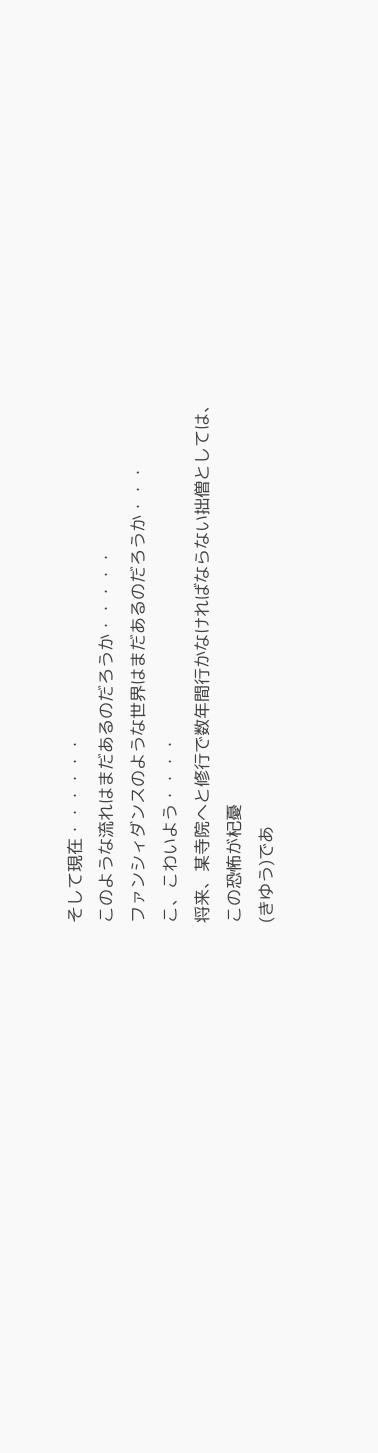そして現在・・・・・・
このような流れはまだあるのだろうか・・・・・
ファンシィダンスのような世界はまだあるのだろうか・・・
こ、こわいよう・・・・
将来、某寺院へと修行で数年間行かなければならない拙僧としては、
この恐怖が杞憂
(きゆう)であ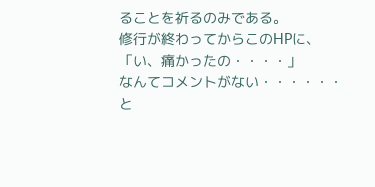ることを祈るのみである。
修行が終わってからこのHPに、
「い、痛かったの・・・・」
なんてコメントがない・・・・・・
と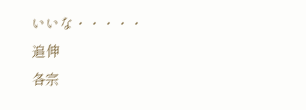いいな・・・・・
追伸
各宗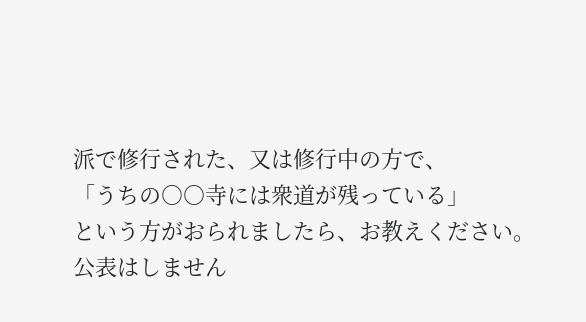派で修行された、又は修行中の方で、
「うちの○○寺には衆道が残っている」
という方がおられましたら、お教えください。
公表はしません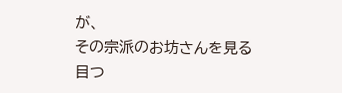が、
その宗派のお坊さんを見る目つ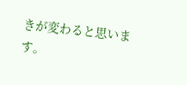きが変わると思います。